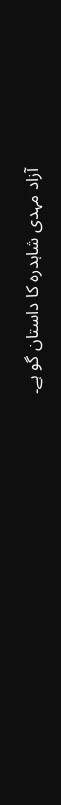آزاد مہدی شاہدرہ کا داستان گو ہے۔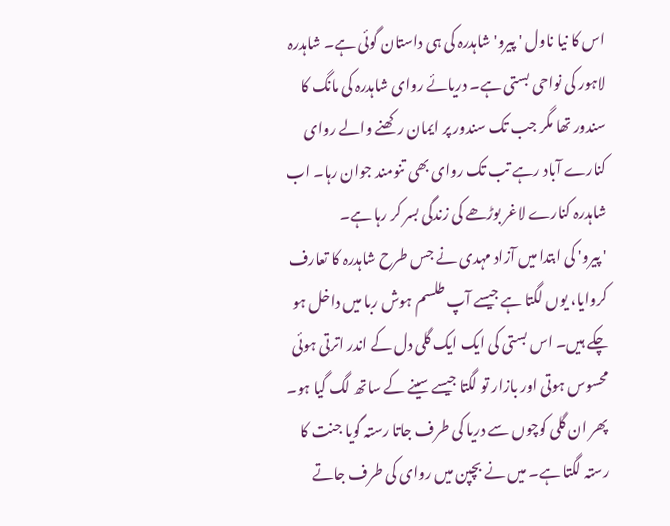اس کا نیا ناول ' پیرو' شاہدرہ کی ہی داستان گوئی ہے۔ شاہدرہ لاہور کی نواحی بستی ہے۔ دریائے روای شاہدرہ کی مانگ کا سندور تھا مگر جب تک سندور پر ایمان رکھنے والے روای کنارے آباد رہے تب تک روای بھی تنومند جوان رہا۔ اب شاہدرہ کنارے لاغر بوڑھے کی زندگی بسر کر رہا ہے۔
' پیرو' کی ابتدا میں آزاد مہدی نے جس طرح شاہدرہ کا تعارف کروایا، یوں لگتا ہے جیسے آپ طلسم ہوش ربا میں داخل ہو چکے ہیں۔ اس بستی کی ایک ایک گلی دل کے اندر اترتی ہوئی محسوس ہوتی اور بازار تو لگتا جیسے سینے کے ساتھ لگ گیا ہو۔ پھر ان گلی کوچوں سے دریا کی طرف جاتا رستہ گویا جنت کا رستہ لگتا ہے۔ میں نے بچپن میں روای کی طرف جاتے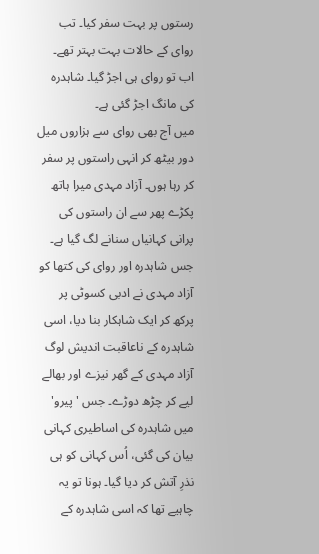رستوں پر بہت سفر کیا۔ تب روای کے حالات بہت بہتر تھے۔ اب تو روای ہی اجڑ گیا۔ شاہدرہ کی مانگ اجڑ گئی ہے۔
میں آج بھی روای سے ہزاروں میل دور بیٹھ کر انہی راستوں پر سفر کر رہا ہوں۔ آزاد مہدی میرا ہاتھ پکڑے پھر سے ان راستوں کی پرانی کہانیاں سنانے لگ گیا ہے۔ جس شاہدرہ اور روای کی کتھا کو آزاد مہدی نے ادبی کسوٹی پر پرکھ کر ایک شاہکار بنا دیا، اسی شاہدرہ کے ناعاقبت اندیش لوگ آزاد مہدی کے گھر نیزے اور بھالے لیے کر چڑھ دوڑے۔ جس ' پیرو' میں شاہدرہ کی اساطیری کہانی بیان کی گئی، اُس کہانی کو ہی نذرِ آتش کر دیا گیا۔ ہونا تو یہ چاہیے تھا کہ اسی شاہدرہ کے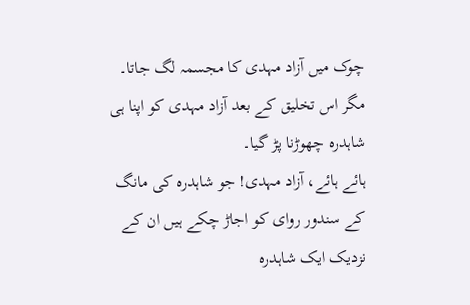چوک میں آزاد مہدی کا مجسمہ لگ جاتا۔ مگر اس تخلیق کے بعد آزاد مہدی کو اپنا ہی شاہدرہ چھوڑنا پڑ گیا۔
ہائے ہائے، آزاد مہدی! جو شاہدرہ کی مانگ کے سندور روای کو اجاڑ چکے ہیں ان کے نزدیک ایک شاہدرہ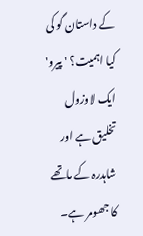کے داستان گو کی کیا اہمیت؟ ' پیرو' ایک لاوزول تخلیق ہے اور شاہدرہ کے ماتھے کا جھومر ہے۔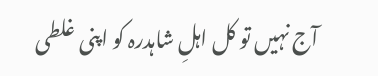آج نہیں تو کل اہلِ شاہدرہ کو اپنی غلطی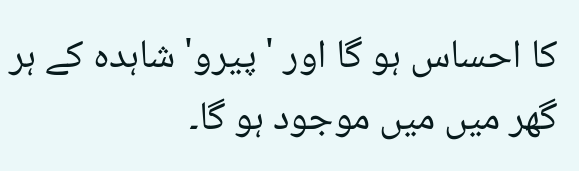کا احساس ہو گا اور ' پیرو' شاہدہ کے ہر گھر میں میں موجود ہو گا۔